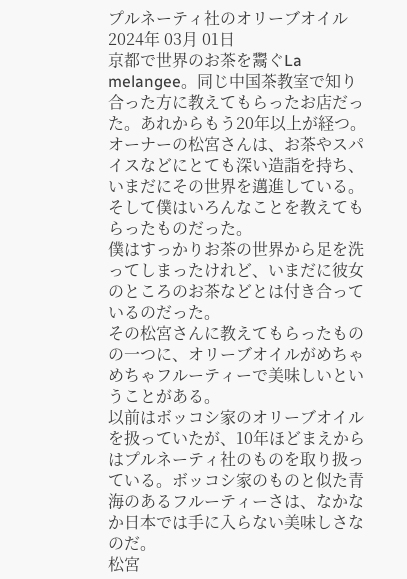プルネーティ社のオリーブオイル
2024年 03月 01日
京都で世界のお茶を鬻ぐLa melangee。同じ中国茶教室で知り合った方に教えてもらったお店だった。あれからもう20年以上が経つ。
オーナーの松宮さんは、お茶やスパイスなどにとても深い造詣を持ち、いまだにその世界を邁進している。そして僕はいろんなことを教えてもらったものだった。
僕はすっかりお茶の世界から足を洗ってしまったけれど、いまだに彼女のところのお茶などとは付き合っているのだった。
その松宮さんに教えてもらったものの一つに、オリーブオイルがめちゃめちゃフルーティーで美味しいということがある。
以前はボッコシ家のオリーブオイルを扱っていたが、10年ほどまえからはプルネーティ社のものを取り扱っている。ボッコシ家のものと似た青海のあるフルーティーさは、なかなか日本では手に入らない美味しさなのだ。
松宮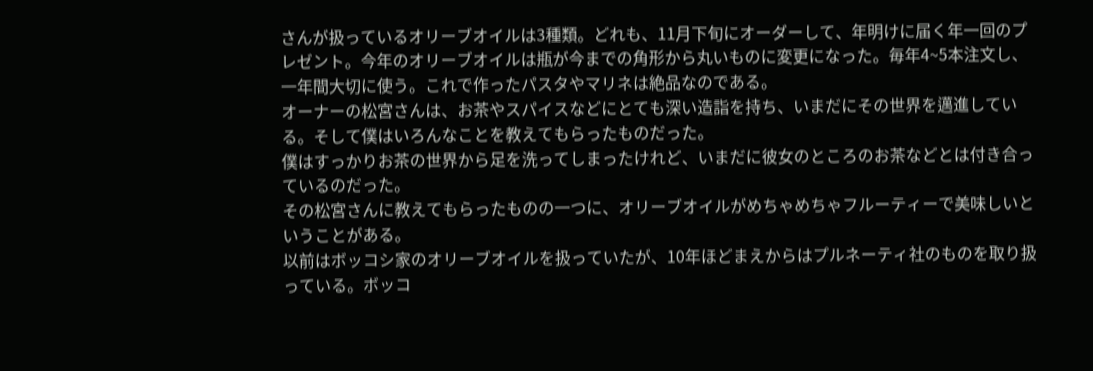さんが扱っているオリーブオイルは3種類。どれも、11月下旬にオーダーして、年明けに届く年一回のプレゼント。今年のオリーブオイルは瓶が今までの角形から丸いものに変更になった。毎年4~5本注文し、一年間大切に使う。これで作ったパスタやマリネは絶品なのである。
オーナーの松宮さんは、お茶やスパイスなどにとても深い造詣を持ち、いまだにその世界を邁進している。そして僕はいろんなことを教えてもらったものだった。
僕はすっかりお茶の世界から足を洗ってしまったけれど、いまだに彼女のところのお茶などとは付き合っているのだった。
その松宮さんに教えてもらったものの一つに、オリーブオイルがめちゃめちゃフルーティーで美味しいということがある。
以前はボッコシ家のオリーブオイルを扱っていたが、10年ほどまえからはプルネーティ社のものを取り扱っている。ボッコ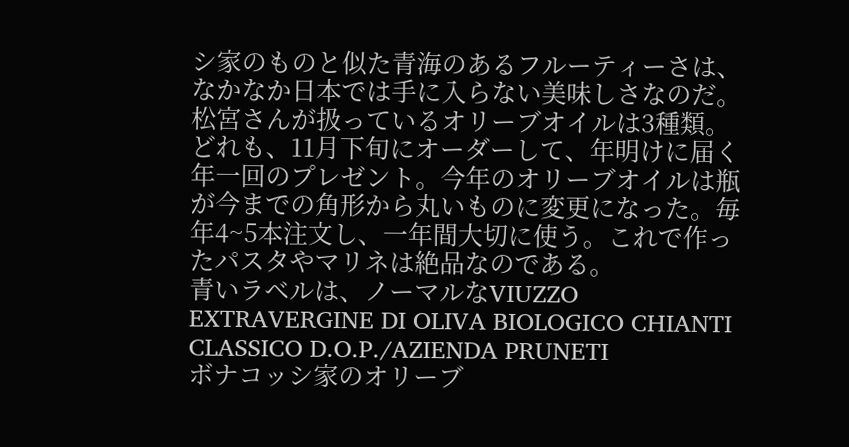シ家のものと似た青海のあるフルーティーさは、なかなか日本では手に入らない美味しさなのだ。
松宮さんが扱っているオリーブオイルは3種類。どれも、11月下旬にオーダーして、年明けに届く年一回のプレゼント。今年のオリーブオイルは瓶が今までの角形から丸いものに変更になった。毎年4~5本注文し、一年間大切に使う。これで作ったパスタやマリネは絶品なのである。
青いラベルは、ノーマルなVIUZZO EXTRAVERGINE DI OLIVA BIOLOGICO CHIANTI CLASSICO D.O.P./AZIENDA PRUNETI
ボナコッシ家のオリーブ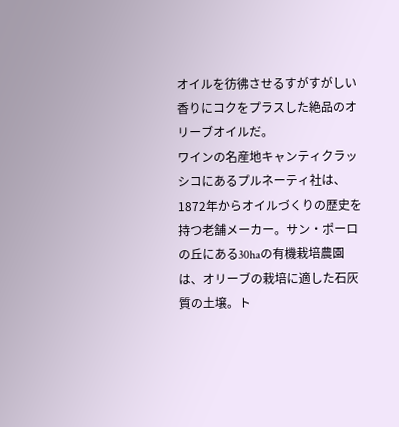オイルを彷彿させるすがすがしい香りにコクをプラスした絶品のオリーブオイルだ。
ワインの名産地キャンティクラッシコにあるプルネーティ社は、1872年からオイルづくりの歴史を持つ老舗メーカー。サン・ポーロの丘にある30haの有機栽培農園は、オリーブの栽培に適した石灰質の土壌。ト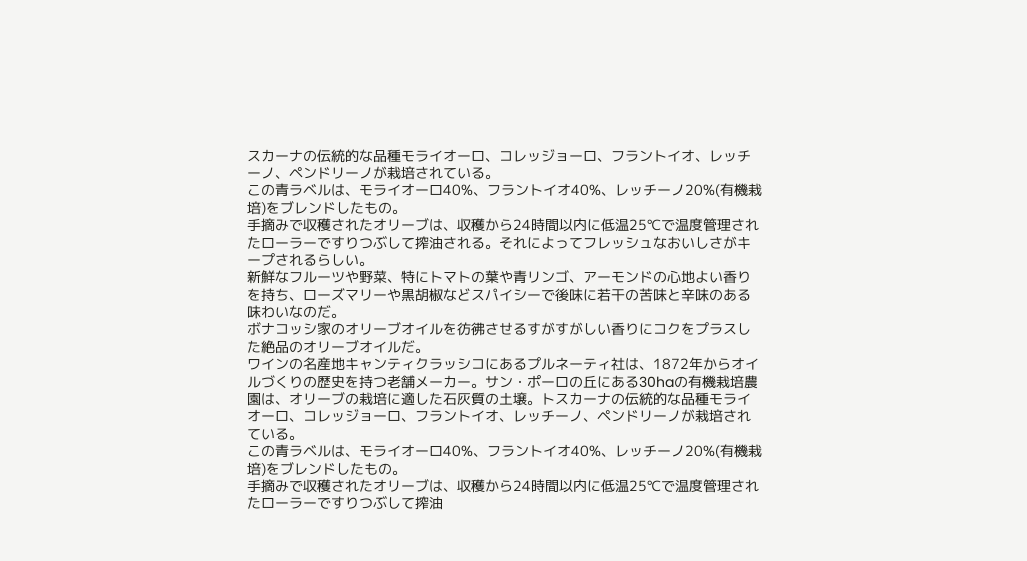スカーナの伝統的な品種モライオーロ、コレッジョーロ、フラントイオ、レッチーノ、ペンドリーノが栽培されている。
この青ラベルは、モライオーロ40%、フラントイオ40%、レッチーノ20%(有機栽培)をブレンドしたもの。
手摘みで収穫されたオリーブは、収穫から24時間以内に低温25℃で温度管理されたローラーですりつぶして搾油される。それによってフレッシュなおいしさがキープされるらしい。
新鮮なフルーツや野菜、特にトマトの葉や青リンゴ、アーモンドの心地よい香りを持ち、ローズマリーや黒胡椒などスパイシーで後味に若干の苦味と辛味のある味わいなのだ。
ボナコッシ家のオリーブオイルを彷彿させるすがすがしい香りにコクをプラスした絶品のオリーブオイルだ。
ワインの名産地キャンティクラッシコにあるプルネーティ社は、1872年からオイルづくりの歴史を持つ老舗メーカー。サン・ポーロの丘にある30haの有機栽培農園は、オリーブの栽培に適した石灰質の土壌。トスカーナの伝統的な品種モライオーロ、コレッジョーロ、フラントイオ、レッチーノ、ペンドリーノが栽培されている。
この青ラベルは、モライオーロ40%、フラントイオ40%、レッチーノ20%(有機栽培)をブレンドしたもの。
手摘みで収穫されたオリーブは、収穫から24時間以内に低温25℃で温度管理されたローラーですりつぶして搾油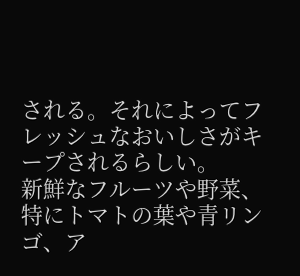される。それによってフレッシュなおいしさがキープされるらしい。
新鮮なフルーツや野菜、特にトマトの葉や青リンゴ、ア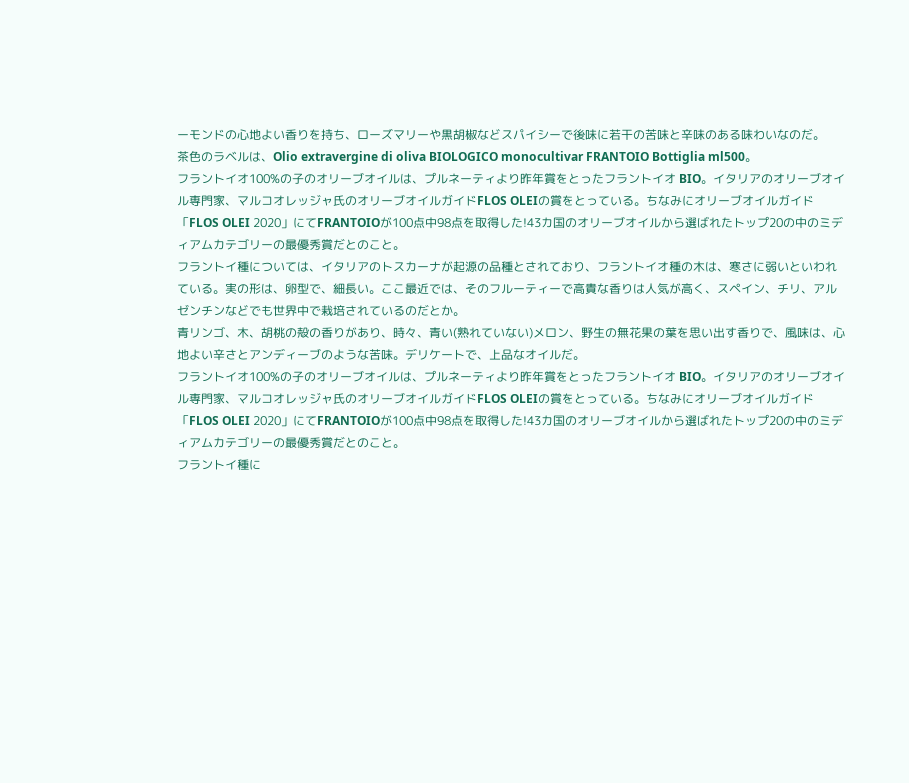ーモンドの心地よい香りを持ち、ローズマリーや黒胡椒などスパイシーで後味に若干の苦味と辛味のある味わいなのだ。
茶色のラベルは、Olio extravergine di oliva BIOLOGICO monocultivar FRANTOIO Bottiglia ml500。
フラントイオ100%の子のオリーブオイルは、プルネーティより昨年賞をとったフラントイオ BIO。イタリアのオリーブオイル専門家、マルコオレッジャ氏のオリーブオイルガイドFLOS OLEIの賞をとっている。ちなみにオリーブオイルガイド「FLOS OLEI 2020」にてFRANTOIOが100点中98点を取得した!43カ国のオリーブオイルから選ばれたトップ20の中のミディアムカテゴリーの最優秀賞だとのこと。
フラントイ種については、イタリアのトスカーナが起源の品種とされており、フラントイオ種の木は、寒さに弱いといわれている。実の形は、卵型で、細長い。ここ最近では、そのフルーティーで高貴な香りは人気が高く、スペイン、チリ、アルゼンチンなどでも世界中で栽培されているのだとか。
青リンゴ、木、胡桃の殻の香りがあり、時々、青い(熟れていない)メロン、野生の無花果の葉を思い出す香りで、風味は、心地よい辛さとアンディーブのような苦味。デリケートで、上品なオイルだ。
フラントイオ100%の子のオリーブオイルは、プルネーティより昨年賞をとったフラントイオ BIO。イタリアのオリーブオイル専門家、マルコオレッジャ氏のオリーブオイルガイドFLOS OLEIの賞をとっている。ちなみにオリーブオイルガイド「FLOS OLEI 2020」にてFRANTOIOが100点中98点を取得した!43カ国のオリーブオイルから選ばれたトップ20の中のミディアムカテゴリーの最優秀賞だとのこと。
フラントイ種に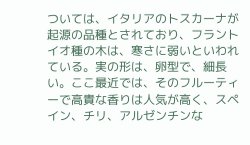ついては、イタリアのトスカーナが起源の品種とされており、フラントイオ種の木は、寒さに弱いといわれている。実の形は、卵型で、細長い。ここ最近では、そのフルーティーで高貴な香りは人気が高く、スペイン、チリ、アルゼンチンな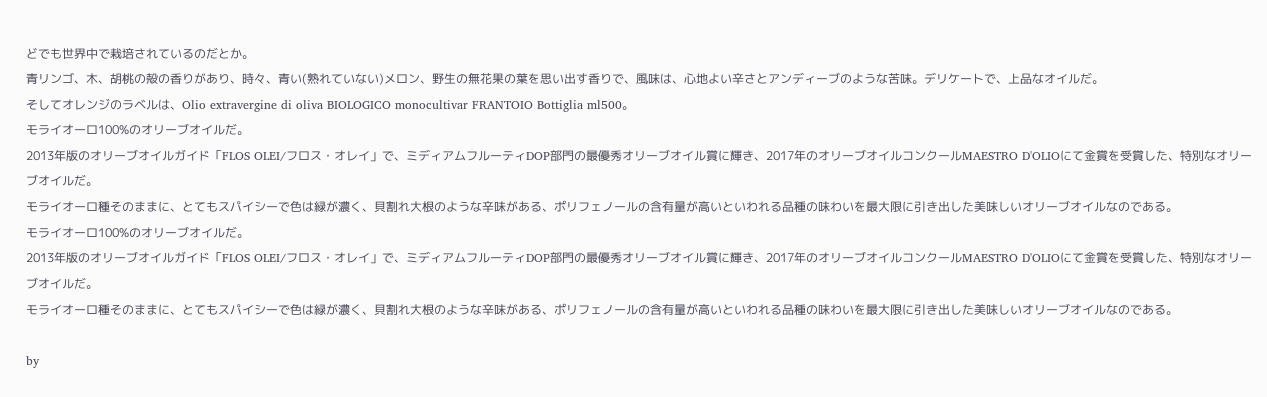どでも世界中で栽培されているのだとか。
青リンゴ、木、胡桃の殻の香りがあり、時々、青い(熟れていない)メロン、野生の無花果の葉を思い出す香りで、風味は、心地よい辛さとアンディーブのような苦味。デリケートで、上品なオイルだ。
そしてオレンジのラベルは、Olio extravergine di oliva BIOLOGICO monocultivar FRANTOIO Bottiglia ml500。
モライオーロ100%のオリーブオイルだ。
2013年版のオリーブオイルガイド「FLOS OLEI/フロス・オレイ」で、ミディアムフルーティDOP部門の最優秀オリーブオイル賞に輝き、2017年のオリーブオイルコンクールMAESTRO D'OLIOにて金賞を受賞した、特別なオリーブオイルだ。
モライオーロ種そのままに、とてもスパイシーで色は緑が濃く、貝割れ大根のような辛味がある、ポリフェノールの含有量が高いといわれる品種の味わいを最大限に引き出した美味しいオリーブオイルなのである。
モライオーロ100%のオリーブオイルだ。
2013年版のオリーブオイルガイド「FLOS OLEI/フロス・オレイ」で、ミディアムフルーティDOP部門の最優秀オリーブオイル賞に輝き、2017年のオリーブオイルコンクールMAESTRO D'OLIOにて金賞を受賞した、特別なオリーブオイルだ。
モライオーロ種そのままに、とてもスパイシーで色は緑が濃く、貝割れ大根のような辛味がある、ポリフェノールの含有量が高いといわれる品種の味わいを最大限に引き出した美味しいオリーブオイルなのである。

by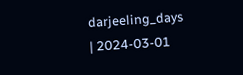darjeeling_days
| 2024-03-01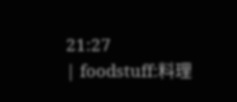21:27
| foodstuff:料理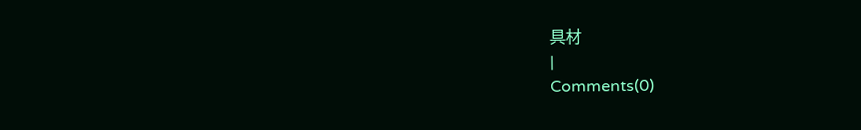具材
|
Comments(0)